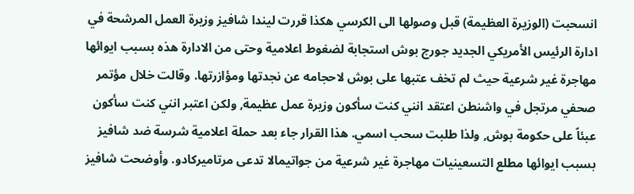انسحبت (الوزيرة العظيمة) قبل وصولها الى الكرسي هكذا قررت ليندا شافيز وزيرة العمل المرشحة في ادارة الرئيس الأمريكي الجديد جورج بوش استجابة لضغوط اعلامية وحتى من الادارة هذه بسبب ايوائها مهاجرة غير شرعية حيث لم تخف عتبها على بوش لاحجامه عن نجدتها ومؤازرتها. وقالت خلال مؤتمر صحفي مرتجل في واشنطن اعتقد انني كنت سأكون وزيرة عمل عظيمة, ولكن اعتبر انني كنت سأكون عبئاً على حكومة بوش, ولذا طلبت سحب اسمي. هذا القرار جاء بعد حملة اعلامية شرسة ضد شافيز بسبب ايوائها مطلع التسعينيات مهاجرة غير شرعية من جواتيمالا تدعى مرتاميركادو. وأوضحت شافيز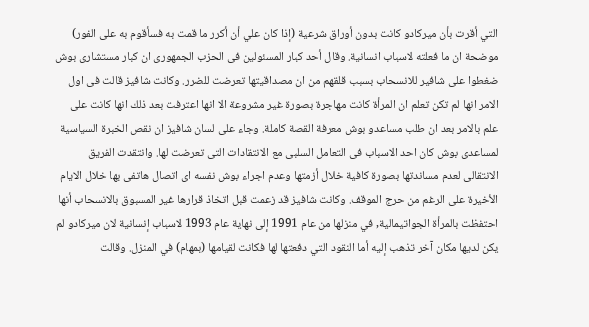التي أقرت بأن ميركادو كانت بدون أوراق شرعية (إذا كان علي أن أكرر ما قمت به فسأقوم به على الفور) موضحة ان ما فعلته لاسباب انسانية. وقال أحد كبار المسئولين فى الحزب الجمهورى ان كبار مستشارى بوش ضغطوا على شافير للانسحاب بسبب قلقهم من ان مصداقيتها تعرضت للضرر. وكانت شافيز قالت فى اول الامر انها لم تكن تعلم ان المرأة كانت مهاجرة بصورة غير مشروعة الا انها اعترفت بعد ذلك انها كانت على علم بالامر بعد ان طلب مساعدو بوش معرفة القصة كاملة. وجاء على لسان شافيز ان نقص الخبرة السياسية لمساعدى بوش كان احد الاسباب فى التعامل السلبى مع الانتقادات التى تعرضت لها. وانتقدت الفريق الانتقالى لعدم مساندتها بصورة كافية خلال أزمتها وعدم اجراء بوش نفسه اى اتصال هاتفى بها خلال الايام الأخيرة على الرغم من حرج الموقف. وكانت شافيز قد زعمت قبل اتخاذ قرارها غير المسبوق بالانسحاب أنها احتفظت بالمرأة الجواتيمالية, في منزلها من عام 1991 إلى نهاية عام 1993 لاسباب إنسانية لان ميركادو لم يكن لديها مكان آخر تذهب إليه أما النقود التي دفعتها لها فكانت لقيامها (بمهام) في المنزل. وقالت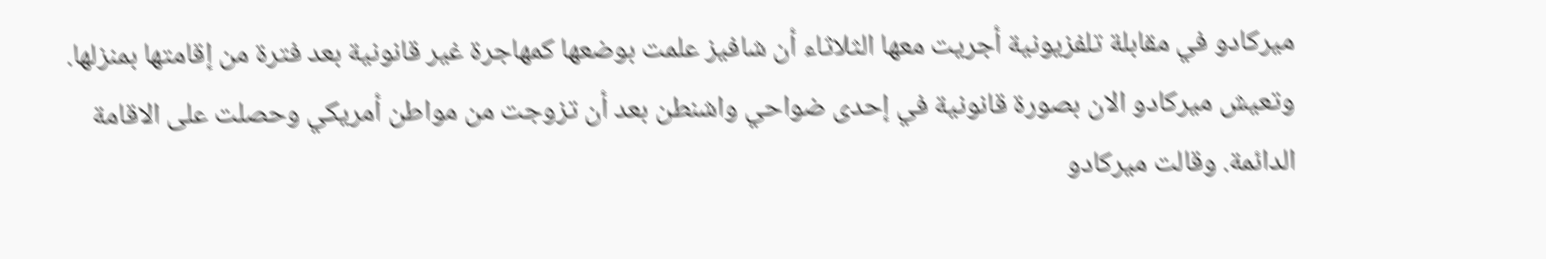ميركادو في مقابلة تلفزيونية أجريت معها الثلاثاء أن شافيز علمت بوضعها كمهاجرة غير قانونية بعد فترة من إقامتها بمنزلها. وتعيش ميركادو الان بصورة قانونية في إحدى ضواحي واشنطن بعد أن تزوجت من مواطن أمريكي وحصلت على الاقامة الدائمة. وقالت ميركادو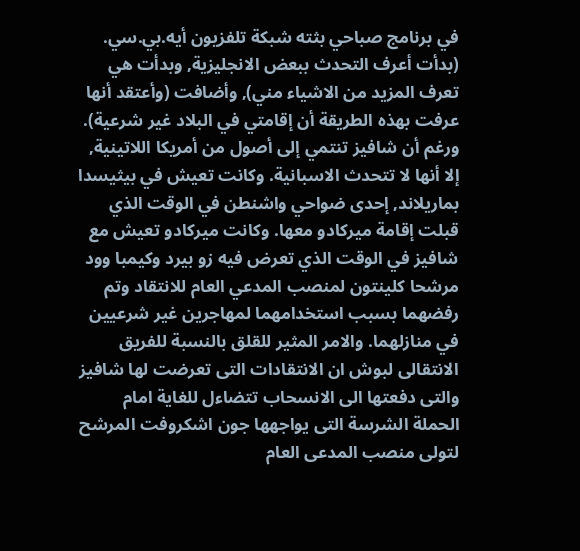في برنامج صباحي بثته شبكة تلفزيون أيه.بي.سي. (بدأت أعرف التحدث ببعض الانجليزية, وبدأت هي تعرف المزيد من الاشياء مني), وأضافت (وأعتقد أنها عرفت بهذه الطريقة أن إقامتي في البلاد غير شرعية). ورغم أن شافيز تنتمي إلى أصول من أمريكا اللاتينية, إلا أنها لا تتحدث الاسبانية. وكانت تعيش في بيثيسدا بماريلاند, إحدى ضواحي واشنطن في الوقت الذي قبلت إقامة ميركادو معها. وكانت ميركادو تعيش مع شافيز في الوقت الذي تعرض فيه زو بيرد وكيمبا وود مرشحا كلينتون لمنصب المدعي العام للانتقاد وتم رفضهما بسبب استخدامهما لمهاجرين غير شرعيين في منازلهما. والامر المثير للقلق بالنسبة للفريق الانتقالى لبوش ان الانتقادات التى تعرضت لها شافيز والتى دفعتها الى الانسحاب تتضاءل للغاية امام الحملة الشرسة التى يواجهها جون اشكروفت المرشح لتولى منصب المدعى العام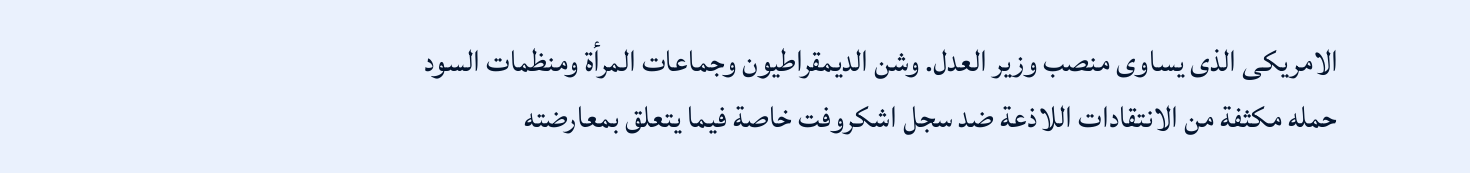الامريكى الذى يساوى منصب وزير العدل. وشن الديمقراطيون وجماعات المرأة ومنظمات السود حمله مكثفة من الانتقادات اللاذعة ضد سجل اشكروفت خاصة فيما يتعلق بمعارضته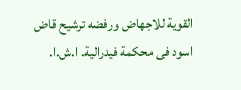القوية للاجهاض ورفضه ترشيح قاض اسود فى محكمة فيدرالية. ا.ش.ا.